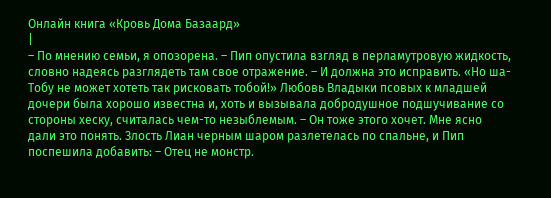Онлайн книга «Кровь Дома Базаард»
|
– По мнению семьи, я опозорена. – Пип опустила взгляд в перламутровую жидкость, словно надеясь разглядеть там свое отражение. – И должна это исправить. «Но ша-Тобу не может хотеть так рисковать тобой!» Любовь Владыки псовых к младшей дочери была хорошо известна и, хоть и вызывала добродушное подшучивание со стороны хеску, считалась чем-то незыблемым. – Он тоже этого хочет. Мне ясно дали это понять. Злость Лиан черным шаром разлетелась по спальне, и Пип поспешила добавить: – Отец не монстр.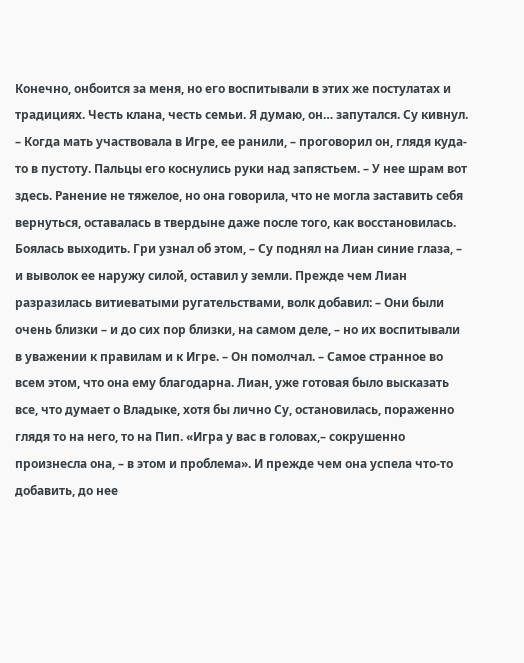Конечно, онбоится за меня, но его воспитывали в этих же постулатах и традициях. Честь клана, честь семьи. Я думаю, он… запутался. Су кивнул. – Когда мать участвовала в Игре, ее ранили, – проговорил он, глядя куда-то в пустоту. Пальцы его коснулись руки над запястьем. – У нее шрам вот здесь. Ранение не тяжелое, но она говорила, что не могла заставить себя вернуться, оставалась в твердыне даже после того, как восстановилась. Боялась выходить. Гри узнал об этом, – Су поднял на Лиан синие глаза, – и выволок ее наружу силой, оставил у земли. Прежде чем Лиан разразилась витиеватыми ругательствами, волк добавил: – Они были очень близки – и до сих пор близки, на самом деле, – но их воспитывали в уважении к правилам и к Игре. – Он помолчал. – Самое странное во всем этом, что она ему благодарна. Лиан, уже готовая было высказать все, что думает о Владыке, хотя бы лично Су, остановилась, пораженно глядя то на него, то на Пип. «Игра у вас в головах,– сокрушенно произнесла она, – в этом и проблема». И прежде чем она успела что-то добавить, до нее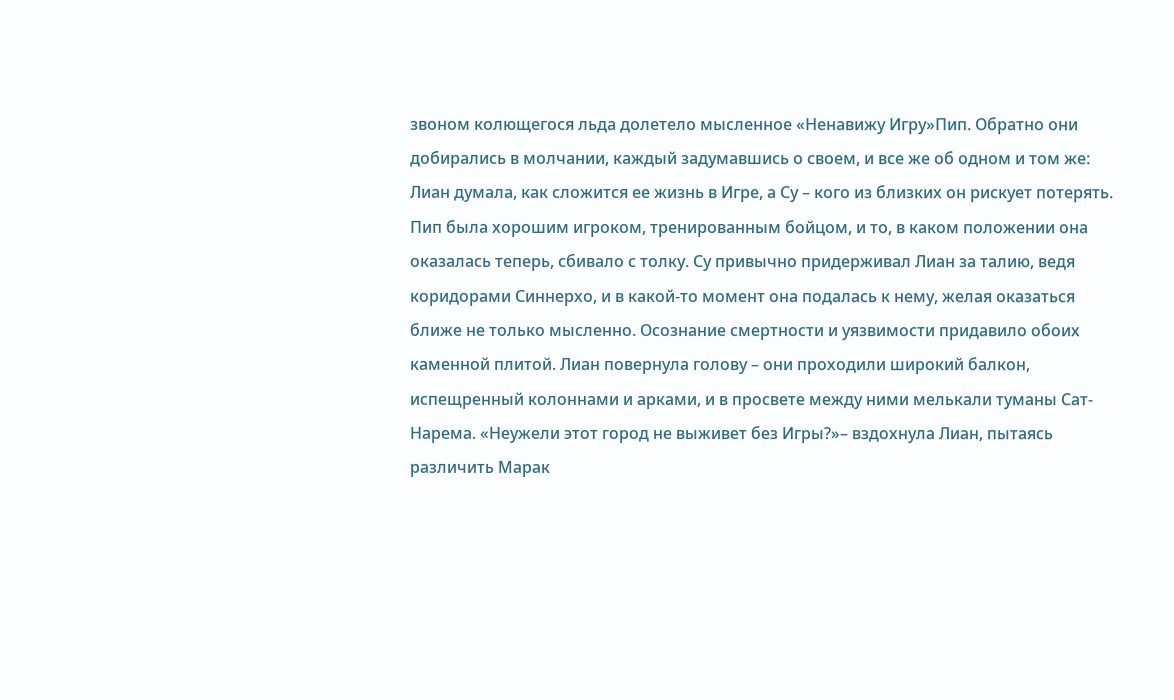звоном колющегося льда долетело мысленное «Ненавижу Игру»Пип. Обратно они добирались в молчании, каждый задумавшись о своем, и все же об одном и том же: Лиан думала, как сложится ее жизнь в Игре, а Су – кого из близких он рискует потерять. Пип была хорошим игроком, тренированным бойцом, и то, в каком положении она оказалась теперь, сбивало с толку. Су привычно придерживал Лиан за талию, ведя коридорами Синнерхо, и в какой-то момент она подалась к нему, желая оказаться ближе не только мысленно. Осознание смертности и уязвимости придавило обоих каменной плитой. Лиан повернула голову – они проходили широкий балкон, испещренный колоннами и арками, и в просвете между ними мелькали туманы Сат-Нарема. «Неужели этот город не выживет без Игры?»– вздохнула Лиан, пытаясь различить Марак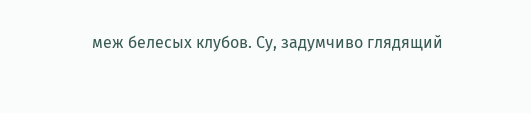меж белесых клубов. Су, задумчиво глядящий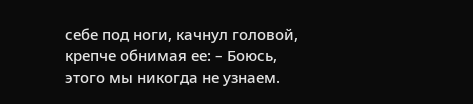себе под ноги, качнул головой, крепче обнимая ее: – Боюсь, этого мы никогда не узнаем.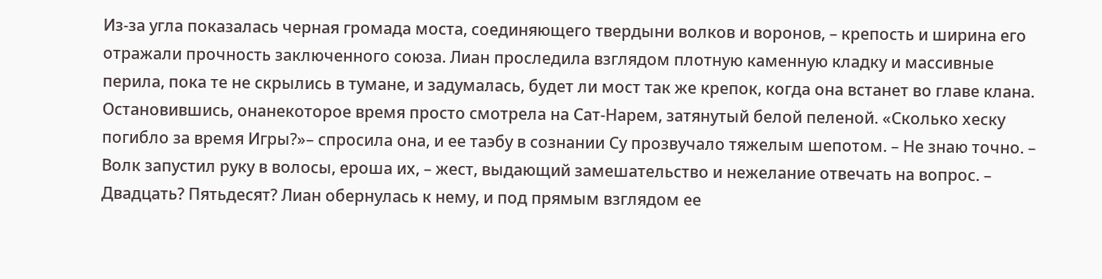Из-за угла показалась черная громада моста, соединяющего твердыни волков и воронов, – крепость и ширина его отражали прочность заключенного союза. Лиан проследила взглядом плотную каменную кладку и массивные перила, пока те не скрылись в тумане, и задумалась, будет ли мост так же крепок, когда она встанет во главе клана. Остановившись, онанекоторое время просто смотрела на Сат-Нарем, затянутый белой пеленой. «Сколько хеску погибло за время Игры?»– спросила она, и ее таэбу в сознании Су прозвучало тяжелым шепотом. – Не знаю точно. – Волк запустил руку в волосы, ероша их, – жест, выдающий замешательство и нежелание отвечать на вопрос. – Двадцать? Пятьдесят? Лиан обернулась к нему, и под прямым взглядом ее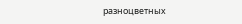разноцветных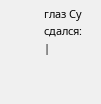глаз Су сдался: |